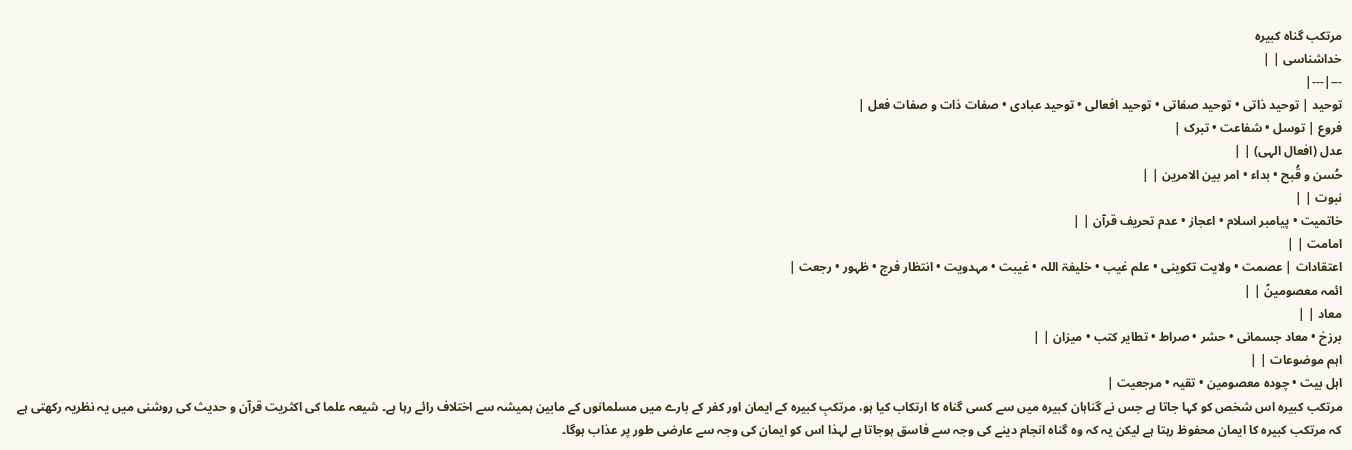مرتکب گناہ کبیرہ
خداشناسی | |
---|---|
توحید | توحید ذاتی • توحید صفاتی • توحید افعالی • توحید عبادی • صفات ذات و صفات فعل |
فروع | توسل • شفاعت • تبرک |
عدل (افعال الہی) | |
حُسن و قُبح • بداء • امر بین الامرین | |
نبوت | |
خاتمیت • پیامبر اسلام • اعجاز • عدم تحریف قرآن | |
امامت | |
اعتقادات | عصمت • ولایت تكوینی • علم غیب • خلیفۃ اللہ • غیبت • مہدویت • انتظار فرج • ظہور • رجعت |
ائمہ معصومینؑ | |
معاد | |
برزخ • معاد جسمانی • حشر • صراط • تطایر کتب • میزان | |
اہم موضوعات | |
اہل بیت • چودہ معصومین • تقیہ • مرجعیت |
مرتکب کبیرہ اس شخص کو کہا جاتا ہے جس نے گناہان کبیرہ میں سے کسی گناہ کا ارتکاب کیا ہو، مرتکبِ کبیرہ کے ایمان اور کفر کے بارے میں مسلمانوں کے مابین ہمیشہ سے اختلاف رائے رہا ہے۔ شیعہ علما کی اکثریت قرآن و حدیث کی روشنی میں یہ نظریہ رکھتی ہے کہ مرتکب کبیرہ کا ایمان محفوظ رہتا ہے لیکن یہ کہ وہ گناہ انجام دینے کی وجہ سے فاسق ہوجاتا ہے لہذا اس کو ایمان کی وجہ سے عارضی طور پر عذاب ہوگا۔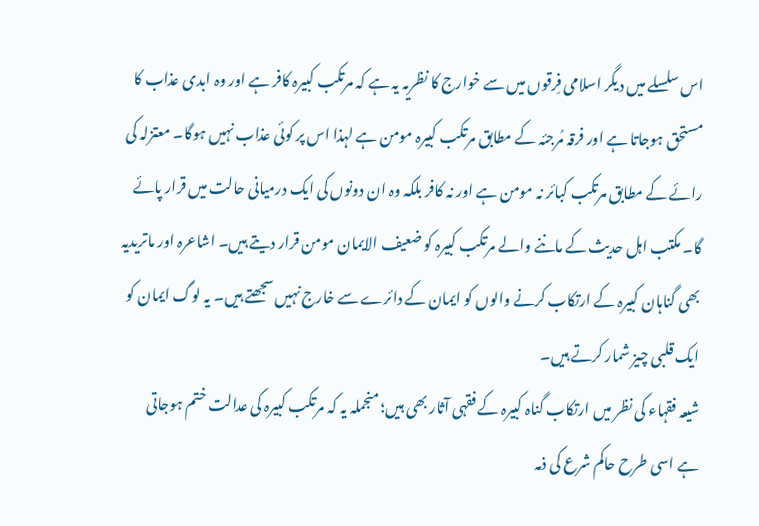اس سلسلے میں دیگر اسلامی فِرقوں میں سے خوارج کا نظریہ یہ ہے کہ مرتکب کبیرہ کافر ہے اور وہ ابدی عذاب کا مستحق ہوجاتا ہے اور فرقہ مُرجئہ کے مطابق مرتکب کبیرہ مومن ہے لہذا اس پر کوئی عذاب نہیں ہوگا۔ معتزلہ کی رائے کے مطابق مرتکب کبائر نہ مومن ہے اور نہ کافر بلکہ وہ ان دونوں کی ایک درمیانی حالت میں قرار پائے گا۔ مکتب اہل حدیث کے ماننے والے مرتکب کبیرہ کو ضعیف الایمان مومن قرار دیتے ہیں۔ اشاعرہ اور ماتریدیہ بھی گناہان کبیرہ کے ارتکاب کرنے والوں کو ایمان کے دائرے سے خارج نہیں سجھتے ہیں۔ یہ لوگ ایمان کو ایک قلبی چیز شمار کرتے ہیں۔
شیعہ فقہاء کی نظر میں ارتکاب گناہ کبیرہ کے فقہی آثار بھی ہیں؛ منجملہ یہ کہ مرتکب کبیرہ کی عدالت ختم ہوجاتی ہے اسی طرح حاکم شرع کی ذمہ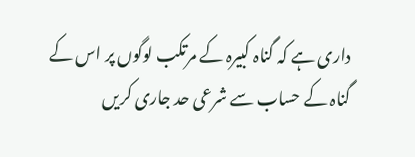داری ہے کہ گناہ کبیرہ کے مرتکب لوگوں پر اس کے گناہ کے حساب سے شرعی حد جاری کریں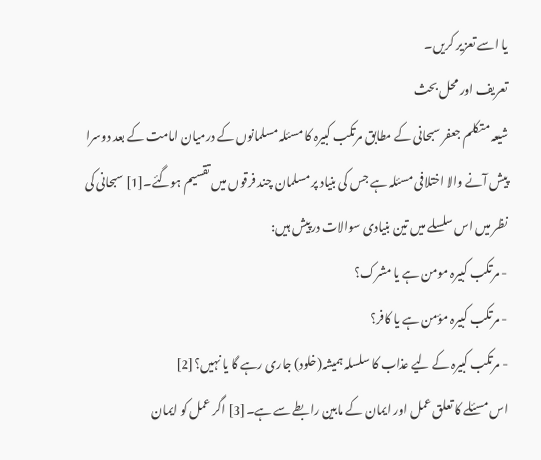یا اسے تعزیر کریں۔
تعریف اور محل بحث
شیعہ متکلم جعفر سبحانی کے مطابق مرتکب کبیرہ کا مسئلہ مسلمانوں کے درمیان امامت کے بعد دوسرا پیش آنے والا اختلافی مسئلہ ہے جس کی بنیاد پر مسلمان چند فرقوں میں تقسیم ہوگئے۔[1] سبحانی کی نظر میں اس سلسلے میں تین بنیادی سوالات درپیش ہیں:
- مرتکب کبیرہ مومن ہے یا مشرک؟
- مرتکب کبیرہ مؤمن ہے یا کافر؟
- مرتکب کبیرہ کے لیے عذاب کا سلسلہ ہمیشہ(خلود) جاری رہے گا یا نہیں؟[2]
اس مسئلے کا تعلق عمل اور ایمان کے مابین رابطے سے ہے۔[3] اگر عمل کو ایمان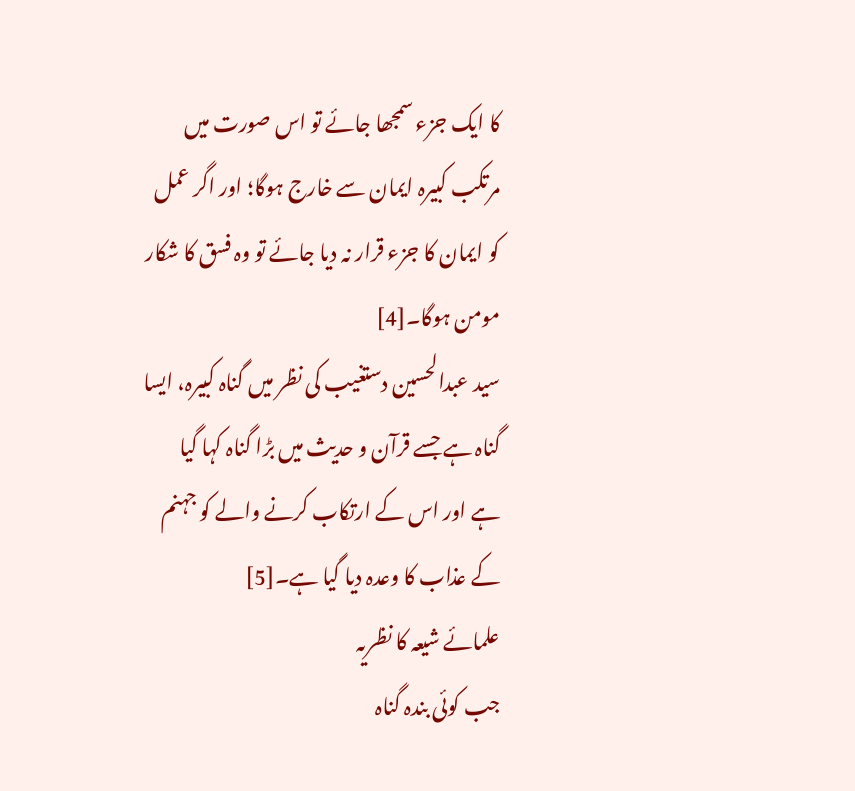کا ایک جزء سمجھا جائے تو اس صورت میں مرتکب کبیرہ ایمان سے خارج ہوگا؛ اور اگر عمل کو ایمان کا جزء قرار نہ دیا جائے تو وہ فسق کا شکار مومن ہوگا۔[4]
سید عبدالحسین دستغیب کی نظر میں گناہ کبیرہ، ایسا گناہ ہے جسے قرآن و حدیث میں بڑا گناہ کہا گیا ہے اور اس کے ارتکاب کرنے والے کو جہنم کے عذاب کا وعدہ دیا گیا ہے۔[5]
علمائے شیعہ کا نظریہ
جب کوئی بندہ گناہ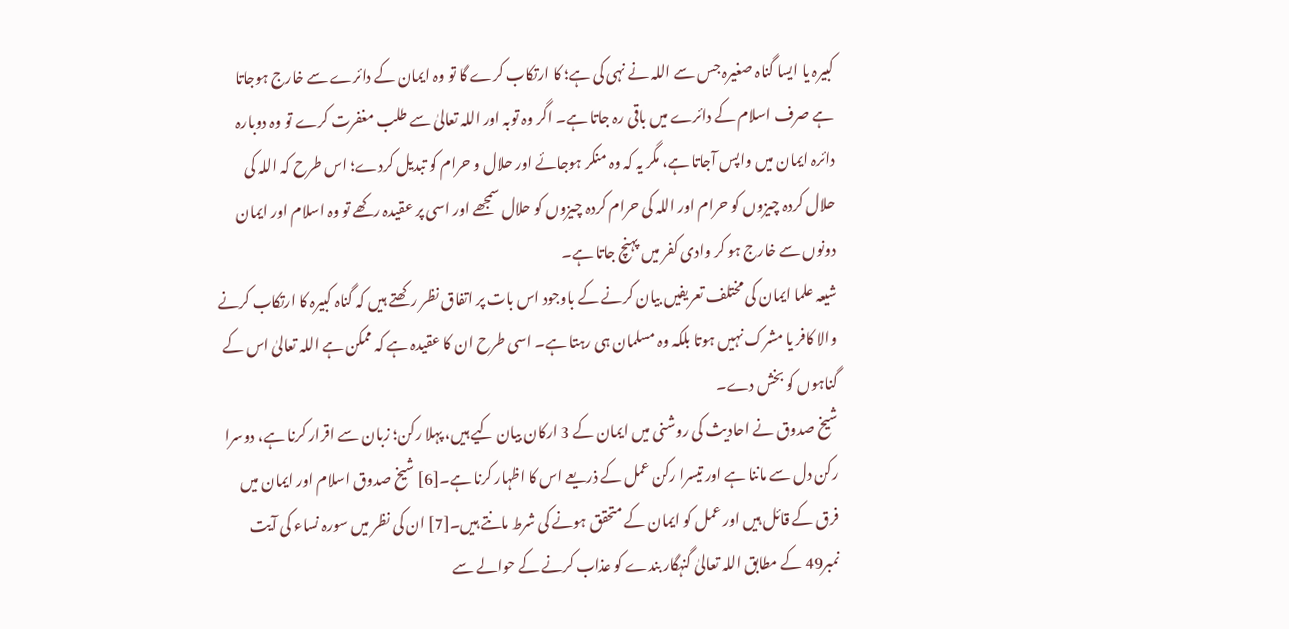کبیرہ یا ایسا گناہ صغیرہ جس سے اللہ نے نہی کی ہے؛ کا ارتکاب کرے گا تو وہ ایمان کے دائرے سے خارج ہوجاتا ہے صرف اسلام کے دائرے میں باقی رہ جاتا ہے۔ اگر وہ توبہ اور اللہ تعالیٰ سے طلب مغفرت کرے تو وہ دوبارہ دائرہ ایمان میں واپس آجاتا ہے، مگر یہ کہ وہ منکر ہوجائے اور حلال و حرام کو تبدیل کردے؛ اس طرح کہ اللہ کی حلال کردہ چیزوں کو حرام اور اللہ کی حرام کردہ چیزوں کو حلال سمجھے اور اسی پر عقیدہ رکھے تو وہ اسلام اور ایمان دونوں سے خارج ہو کر وادی کفر میں پہنچ جاتا ہے۔
شیعہ علما ایمان کی مختلف تعریفیں بیان کرنے کے باوجود اس بات پر اتفاق نظر رکھتے ہیں کہ گناہ کبیرہ کا ارتکاب کرنے والا کافر یا مشرک نہیں ہوتا بلکہ وہ مسلمان ہی رہتا ہے۔ اسی طرح ان کا عقیدہ ہے کہ ممکن ہے اللہ تعالیٰ اس کے گناہوں کو بخش دے۔
شیخ صدوق نے احادیث کی روشنی میں ایمان کے 3 ارکان بیان کیے ہیں، پہلا رکن؛ زبان سے اقرار کرنا ہے، دوسرا رکن دل سے ماننا ہے اور تیسرا رکن عمل کے ذریعے اس کا اظہار کرنا ہے۔[6] شیخ صدوق اسلام اور ایمان میں فرق کے قائل ہیں اور عمل کو ایمان کے متحقق ہونے کی شرط مانتے ہیں۔[7] ان کی نظر میں سورہ نساء کی آیت نمبر49 کے مطابق اللہ تعالیٰ گنہگار بندے کو عذاب کرنے کے حوالے سے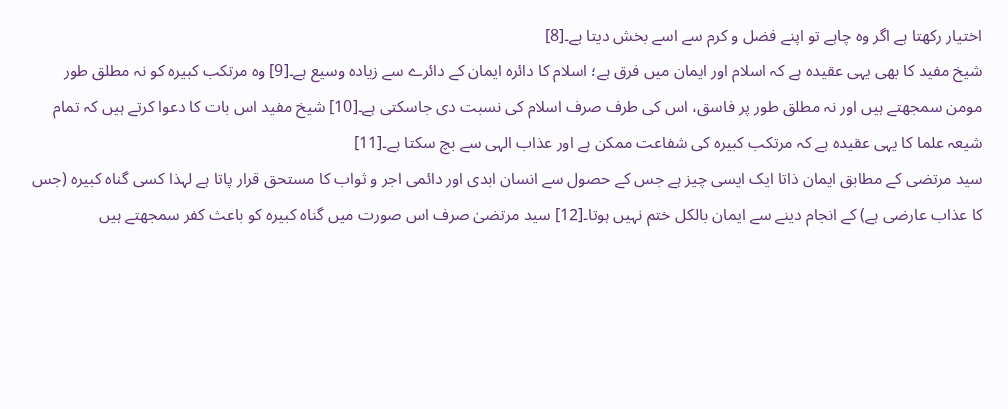اختیار رکھتا ہے اگر وہ چاہے تو اپنے فضل و کرم سے اسے بخش دیتا ہے۔[8]
شیخ مفید کا بھی یہی عقیدہ ہے کہ اسلام اور ایمان میں فرق ہے؛ اسلام کا دائرہ ایمان کے دائرے سے زیادہ وسیع ہے۔[9] وہ مرتکب کبیرہ کو نہ مطلق طور مومن سمجھتے ہیں اور نہ مطلق طور پر فاسق، اس کی طرف صرف اسلام کی نسبت دی جاسکتی ہے۔[10] شیخ مفید اس بات کا دعوا کرتے ہیں کہ تمام شیعہ علما کا یہی عقیدہ ہے کہ مرتکب کبیرہ کی شفاعت ممکن ہے اور عذاب الہی سے بچ سکتا ہے۔[11]
سید مرتضی کے مطابق ایمان ذاتا ایک ایسی چیز ہے جس کے حصول سے انسان ابدی اور دائمی اجر و ثواب کا مستحق قرار پاتا ہے لہذا کسی گناہ کبیرہ (جس کا عذاب عارضی ہے) کے انجام دینے سے ایمان بالکل ختم نہیں ہوتا۔[12] سید مرتضیٰ صرف اس صورت میں گناہ کبیرہ کو باعث کفر سمجھتے ہیں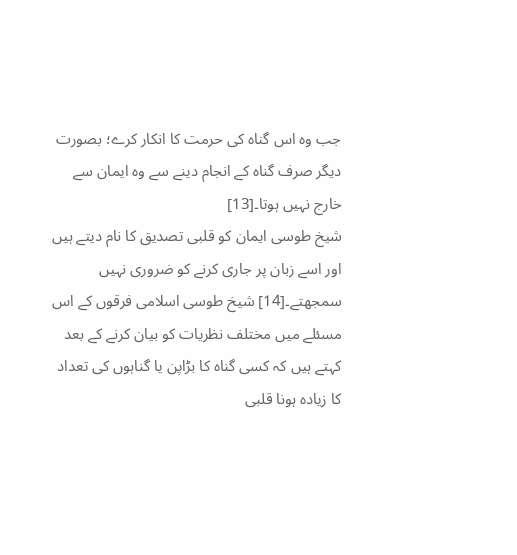جب وہ اس گناہ کی حرمت کا انکار کرے؛ بصورت دیگر صرف گناہ کے انجام دینے سے وہ ایمان سے خارج نہیں ہوتا۔[13]
شیخ طوسی ایمان کو قلبی تصدیق کا نام دیتے ہیں اور اسے زبان پر جاری کرنے کو ضروری نہیں سمجھتے۔[14] شیخ طوسی اسلامی فرقوں کے اس مسئلے میں مختلف نظریات کو بیان کرنے کے بعد کہتے ہیں کہ کسی گناہ کا بڑاپن یا گناہوں کی تعداد کا زیادہ ہونا قلبی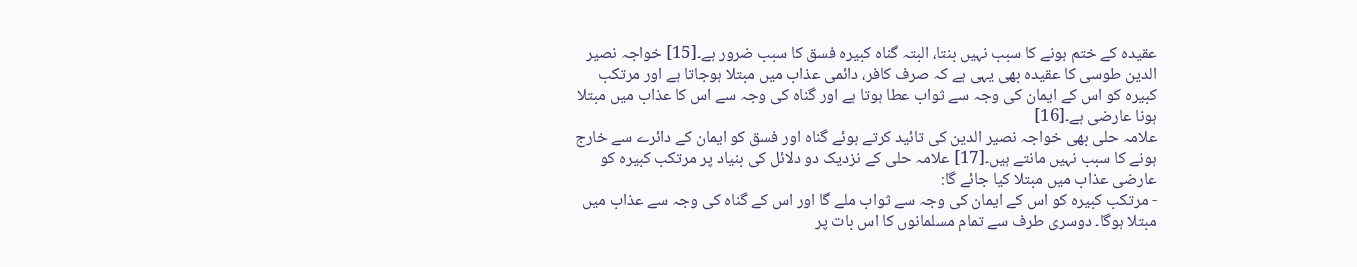عقیدہ کے ختم ہونے کا سبب نہیں بنتا، البتہ گناہ کبیرہ فسق کا سبب ضرور ہے۔[15] خواجہ نصیر الدین طوسی کا عقیدہ بھی یہی ہے کہ صرف کافر، دائمی عذاب میں مبتلا ہوجاتا ہے اور مرتکب کبیرہ کو اس کے ایمان کی وجہ سے ثواب عطا ہوتا ہے اور گناہ کی وجہ سے اس کا عذاب میں مبتلا ہونا عارضی ہے۔[16]
علامہ حلی بھی خواجہ نصیر الدین کی تائید کرتے ہوئے گناہ اور فسق کو ایمان کے دائرے سے خارج ہونے کا سبب نہیں مانتے ہیں۔[17] علامہ حلی کے نزدیک دو دلائل کی بنیاد پر مرتکب کبیرہ کو عارضی عذاب میں مبتلا کیا جائے گا:
- مرتکب کبیرہ کو اس کے ایمان کی وجہ سے ثواب ملے گا اور اس کے گناہ کی وجہ سے عذاب میں مبتلا ہوگا۔ دوسری طرف سے تمام مسلمانوں کا اس بات پر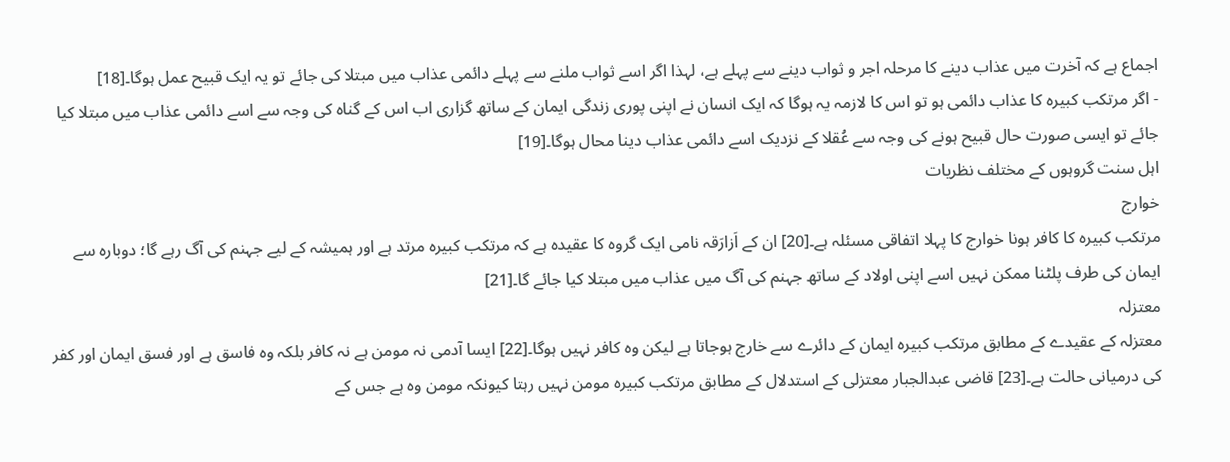اجماع ہے کہ آخرت میں عذاب دینے کا مرحلہ اجر و ثواب دینے سے پہلے ہے، لہذا اگر اسے ثواب ملنے سے پہلے دائمی عذاب میں مبتلا کی جائے تو یہ ایک قبیح عمل ہوگا۔[18]
- اگر مرتکب کبیرہ کا عذاب دائمی ہو تو اس کا لازمہ یہ ہوگا کہ ایک انسان نے اپنی پوری زندگی ایمان کے ساتھ گزاری اب اس کے گناہ کی وجہ سے اسے دائمی عذاب میں مبتلا کیا جائے تو ایسی صورت حال قبیح ہونے کی وجہ سے عُقلا کے نزدیک اسے دائمی عذاب دینا محال ہوگا۔[19]
اہل سنت گروہوں کے مختلف نظریات
خوارج
مرتکب کبیرہ کا کافر ہونا خوارج کا پہلا اتفاقی مسئلہ ہے۔[20] ان کے اَزارَقہ نامی ایک گروہ کا عقیدہ ہے کہ مرتکب کبیرہ مرتد ہے اور ہمیشہ کے لیے جہنم کی آگ رہے گا؛ دوبارہ سے ایمان کی طرف پلٹنا ممکن نہیں اسے اپنی اولاد کے ساتھ جہنم کی آگ میں عذاب میں مبتلا کیا جائے گا۔[21]
معتزلہ
معتزلہ کے عقیدے کے مطابق مرتکب کبیرہ ایمان کے دائرے سے خارج ہوجاتا ہے لیکن وہ کافر نہیں ہوگا۔[22] ایسا آدمی نہ مومن ہے نہ کافر بلکہ وہ فاسق ہے اور فسق ایمان اور کفر کی درمیانی حالت ہے۔[23] قاضی عبدالجبار معتزلی کے استدلال کے مطابق مرتکب کبیرہ مومن نہیں رہتا کیونکہ مومن وہ ہے جس کے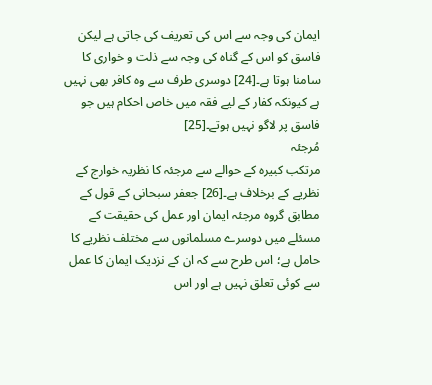ایمان کی وجہ سے اس کی تعریف کی جاتی ہے لیکن فاسق کو اس کے گناہ کی وجہ سے ذلت و خواری کا سامنا ہوتا ہے۔[24] دوسری طرف سے وہ کافر بھی نہیں ہے کیونکہ کفار کے لیے فقہ میں خاص احکام ہیں جو فاسق پر لاگو نہیں ہوتے۔[25]
مُرجئہ
مرتکب کبیرہ کے حوالے سے مرجئہ کا نظریہ خوارج کے نظریے کے برخلاف ہے۔[26] جعفر سبحانی کے قول کے مطابق گروہ مرجئہ ایمان اور عمل کی حقیقت کے مسئلے میں دوسرے مسلمانوں سے مختلف نظریے کا حامل ہے؛ اس طرح سے کہ ان کے نزدیک ایمان کا عمل سے کوئی تعلق نہیں ہے اور اس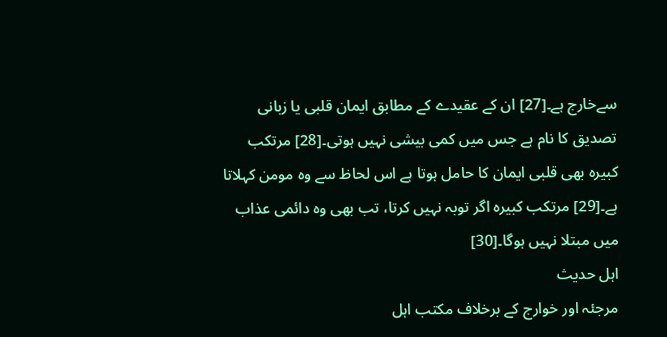سےخارج ہے۔[27] ان کے عقیدے کے مطابق ایمان قلبی یا زبانی تصدیق کا نام ہے جس میں کمی بیشی نہیں ہوتی۔[28] مرتکب کبیرہ بھی قلبی ایمان کا حامل ہوتا ہے اس لحاظ سے وہ مومن کہلاتا ہے۔[29] مرتکب کبیرہ اگر توبہ نہیں کرتا، تب بھی وہ دائمی عذاب میں مبتلا نہیں ہوگا۔[30]
اہل حدیث
مرجئہ اور خوارج کے برخلاف مکتب اہل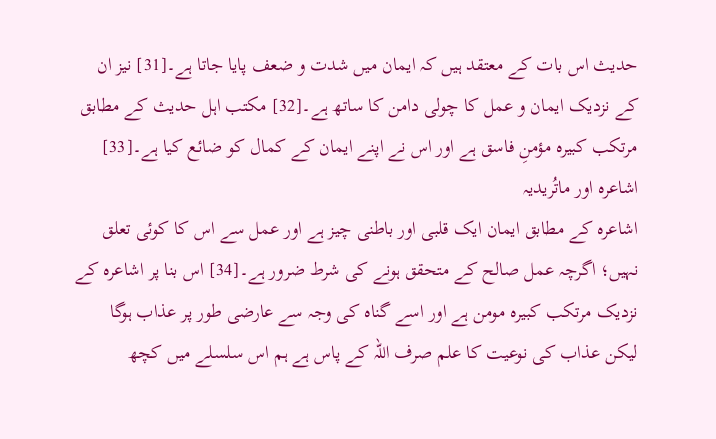حدیث اس بات کے معتقد ہیں کہ ایمان میں شدت و ضعف پایا جاتا ہے۔[31] نیز ان کے نزدیک ایمان و عمل کا چولی دامن کا ساتھ ہے۔[32] مکتب اہل حدیث کے مطابق مرتکب کبیرہ مؤمنِ فاسق ہے اور اس نے اپنے ایمان کے کمال کو ضائع کیا ہے۔[33]
اشاعرہ اور ماتُریدیہ
اشاعرہ کے مطابق ایمان ایک قلبی اور باطنی چیز ہے اور عمل سے اس کا کوئی تعلق نہیں؛ اگرچہ عمل صالح کے متحقق ہونے کی شرط ضرور ہے۔[34] اس بنا پر اشاعرہ کے نزدیک مرتکب کبیرہ مومن ہے اور اسے گناہ کی وجہ سے عارضی طور پر عذاب ہوگا لیکن عذاب کی نوعیت کا علم صرف اللہ کے پاس ہے ہم اس سلسلے میں کچھ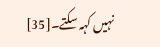نہیں کہہ سکتے۔[35]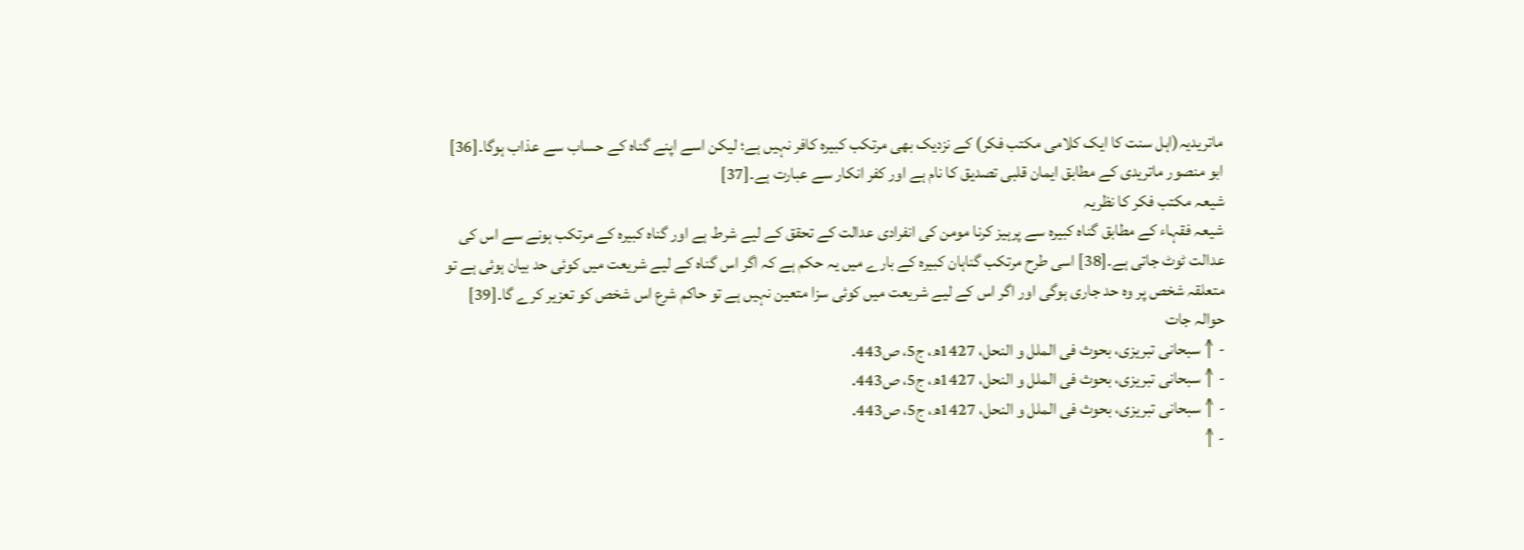ماتریدیہ(اہل سنت کا ایک کلامی مکتب فکر) کے نزدیک بھی مرتکب کبیرہ کافر نہیں ہے؛ لیکن اسے اپنے گناہ کے حساب سے عذاب ہوگا۔[36] ابو منصور ماتریدی کے مطابق ایمان قلبی تصدیق کا نام ہے اور کفر انکار سے عبارت ہے۔[37]
شیعہ مکتب فکر کا نظریہ
شیعہ فقہاء کے مطابق گناہ کبیرہ سے پرہیز کرنا مومن کی انفرادی عدالت کے تحقق کے لیے شرط ہے اور گناہ کبیرہ کے مرتکب ہونے سے اس کی عدالت ٹوٹ جاتی ہے۔[38] اسی طرح مرتکب گناہان کبیرہ کے بارے میں یہ حکم ہے کہ اگر اس گناہ کے لیے شریعت میں کوئی حد بیان ہوئی ہے تو متعلقہ شخص پر وہ حد جاری ہوگی اور اگر اس کے لیے شریعت میں کوئی سزا متعین نہیں ہے تو حاکم شرع اس شخص کو تعزیر کرے گا۔[39]
حوالہ جات
- ↑ سبحانی تبریزی، بحوث فی الملل و النحل، 1427ھ، ج5، ص443.
- ↑ سبحانی تبریزی، بحوث فی الملل و النحل، 1427ھ، ج5، ص443.
- ↑ سبحانی تبریزی، بحوث فی الملل و النحل، 1427ھ، ج5، ص443.
- ↑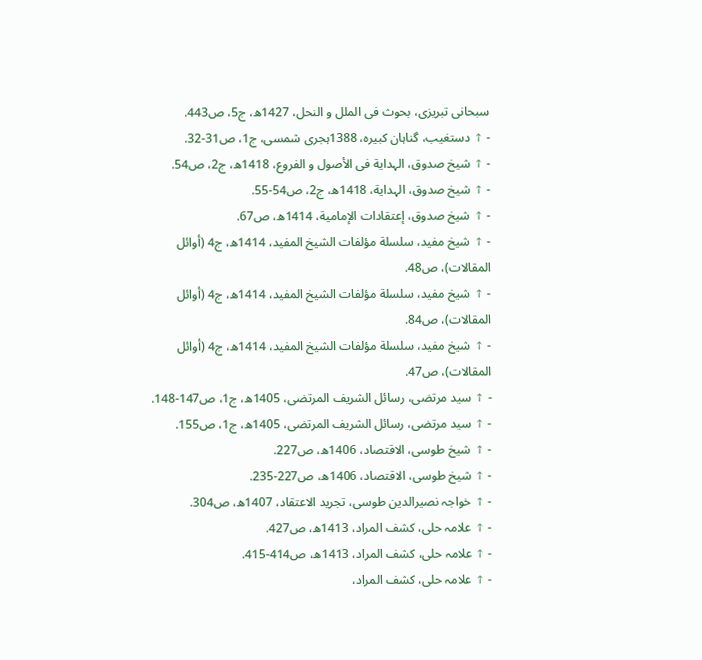سبحانی تبریزی، بحوث فی الملل و النحل، 1427ھ، ج5، ص443.
- ↑ دستغیب، گناہان کبیرہ، 1388ہجری شمسی، ج1، ص31-32.
- ↑ شیخ صدوق، الہدایة فی الأصول و الفروع، 1418ھ، ج2، ص54.
- ↑ شیخ صدوق، الہدایة، 1418ھ، ج2، ص54-55.
- ↑ شیخ صدوق، إعتقادات الإمامیة، 1414ھ، ص67.
- ↑ شیخ مفید، سلسلة مؤلفات الشیخ المفید، 1414ھ، ج4 (أوائل المقالات)، ص48.
- ↑ شیخ مفید، سلسلة مؤلفات الشیخ المفید، 1414ھ، ج4 (أوائل المقالات)، ص84.
- ↑ شیخ مفید، سلسلة مؤلفات الشیخ المفید، 1414ھ، ج4 (أوائل المقالات)، ص47.
- ↑ سید مرتضی، رسائل الشریف المرتضی، 1405ھ، ج1، ص147-148.
- ↑ سید مرتضی، رسائل الشریف المرتضی، 1405ھ، ج1، ص155.
- ↑ شیخ طوسی، الاقتصاد، 1406ھ، ص227.
- ↑ شیخ طوسی، الاقتصاد، 1406ھ، ص227-235.
- ↑ خواجہ نصیرالدین طوسی، تجرید الاعتقاد، 1407ھ، ص304.
- ↑ علامہ حلی، کشف المراد، 1413ھ، ص427.
- ↑ علامہ حلی، کشف المراد، 1413ھ، ص414-415.
- ↑ علامہ حلی، کشف المراد،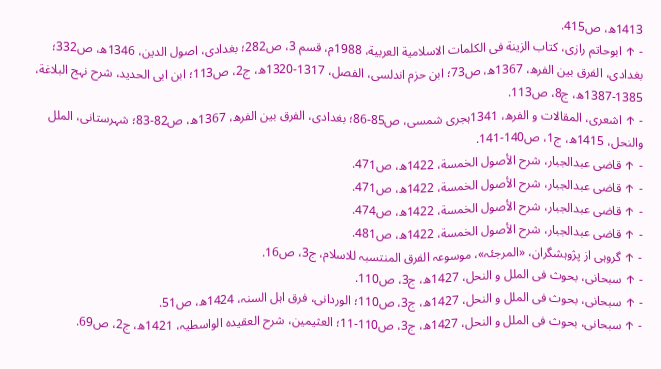1413ھ، ص415.
- ↑ ابوحاتم رازی، کتاب الزینة فی الکلمات الاسلامیة العربیة، 1988م، قسم 3، ص282؛ بغدادی، اصول الدین، 1346ھ، ص332؛ بغدادی، الفرق بین الفرھ، 1367ھ، ص73؛ ابن حزم اندلسی، الفصل، 1317-1320ھ، ج2، ص113؛ ابن ابی الحدید، شرح نہج البلاغة، 1385-1387ھ، ج8، ص113.
- ↑ اشعری، المقالات و الفرھ، 1341ہجری شمسی، ص85-86؛ بغدادی، الفرق بین الفرھ، 1367ھ، ص82-83؛ شہرستانی، الملل والنحل، 1415ھ، ج1، ص140-141.
- ↑ قاضی عبدالجبار، شرح الأصول الخمسة، 1422ھ، ص471.
- ↑ قاضی عبدالجبار، شرح الأصول الخمسة، 1422ھ، ص471.
- ↑ قاضی عبدالجبار، شرح الأصول الخمسة، 1422ھ، ص474.
- ↑ قاضی عبدالجبار، شرح الأصول الخمسة، 1422ھ، ص481.
- ↑ گروہی از پژوہشگران، «المرجئہ»، موسوعہ الفرق المنتسبہ للاسلام، ج3، ص16.
- ↑ سبحانی، بحوث فی الملل و النحل، 1427ھ، ج3، ص110.
- ↑ سبحانی، بحوث فی الملل و النحل، 1427ھ، ج3، ص110؛ الوردانی، فرق اہل السنہ، 1424ھ، ص51.
- ↑ سبحانی، بحوث فی الملل و النحل، 1427ھ، ج3، ص110-11؛ العثیمین، شرح العقیدہ الواسطیہ، 1421ھ، ج2، ص69.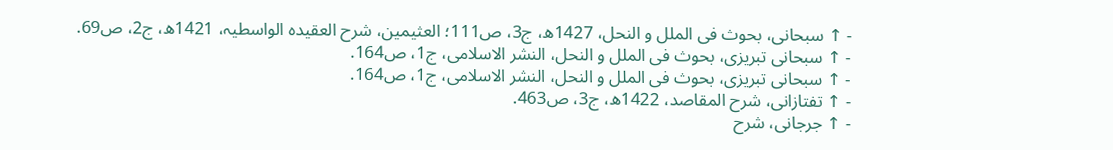- ↑ سبحانی، بحوث فی الملل و النحل، 1427ھ، ج3، ص111؛ العثیمین، شرح العقیدہ الواسطیہ، 1421ھ، ج2، ص69.
- ↑ سبحانی تبریزی، بحوث فی الملل و النحل، النشر الاسلامی، ج1، ص164.
- ↑ سبحانی تبریزی، بحوث فی الملل و النحل، النشر الاسلامی، ج1، ص164.
- ↑ تفتازانی، شرح المقاصد، 1422ھ، ج3، ص463.
- ↑ جرجانی، شرح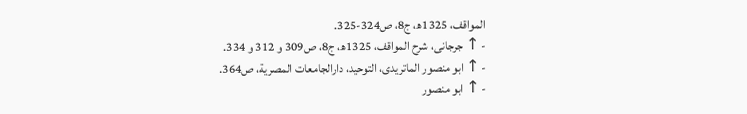المواقف، 1325ھ، ج8، ص324-325.
- ↑ جرجانی، شرح المواقف، 1325ھ، ج8، ص309 و 312 و 334.
- ↑ ابو منصور الماتریدی، التوحید، دارالجامعات المصریة، ص364.
- ↑ ابو منصور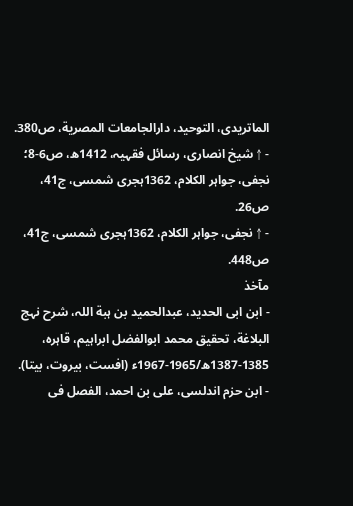الماتریدی، التوحید، دارالجامعات المصریة، ص380.
- ↑ شیخ انصاری، رسائل فقہیہ، 1412ھ، ص6-8؛ نجفی، جواہر الکلام، 1362ہجری شمسی، ج41، ص26.
- ↑ نجفی، جواہر الکلام، 1362ہجری شمسی، ج41، ص448.
مآخذ
- ابن ابی الحدید، عبدالحمید بن ہبة اللہ، شرح نہج البلاغة، تحقیق محمد ابوالفضل ابراہیم، قاہرہ، 1385-1387ھ/1965-1967ء (افست، بیروت، بیتا).
- ابن حزم اندلسی، علی بن احمد، الفصل فی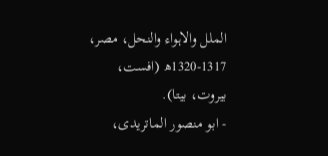الملل والاہواء والنحل، مصر، 1317-1320ھ (افست، بیروت، بیتا).
- ابو منصور الماتریدی،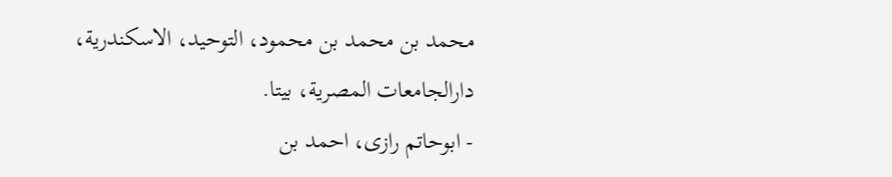محمد بن محمد بن محمود، التوحید، الاسکندریة، دارالجامعات المصریة، بیتا.
- ابوحاتم رازی، احمد بن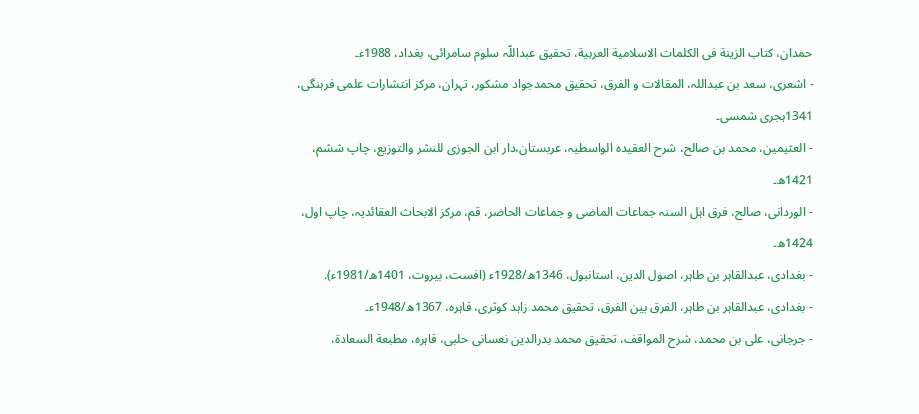حمدان، کتاب الزینة فی الکلمات الاسلامیة العربیة، تحقیق عبداللّہ سلوم سامرائی، بغداد، 1988ء۔
- اشعری، سعد بن عبداللہ، المقالات و الفرق، تحقیق محمدجواد مشکور، تہران، مرکز انتشارات علمی فرہنگی، 1341ہجری شمسی۔
- العثیمین، محمد بن صالح، شرح العقیدہ الواسطیہ، عربستان،دار ابن الجوزی للنشر والتوزیع، چاپ ششم، 1421ھ۔
- الوردانی، صالح، فرق اہل السنہ جماعات الماضی و جماعات الحاضر، قم، مرکز الابحاث العقائدیہ، چاپ اول، 1424ھ۔
- بغدادی، عبدالقاہر بن طاہر، اصول الدین، استانبول، 1346ھ/1928ء (افست، بیروت، 1401ھ/1981ء).
- بغدادی، عبدالقاہر بن طاہر، الفرق بین الفرق، تحقیق محمد زاہد کوثری، قاہرہ، 1367ھ/1948ء۔
- جرجانی، علی بن محمد، شرح المواقف، تحقیق محمد بدرالدین نعسانی حلبی، قاہرہ، مطبعة السعادة،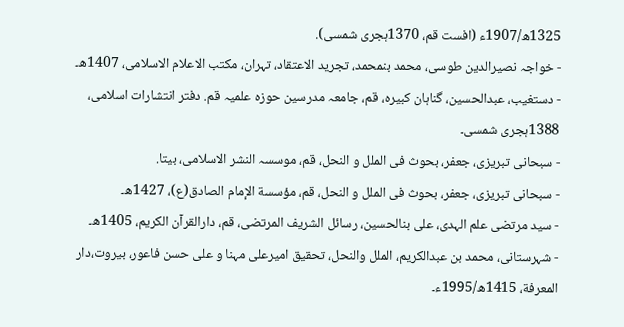1325ھ/1907ء (افست قم، 1370ہجری شمسی).
- خواجہ نصیرالدین طوسی، محمد بنمحمد، تجرید الاعتقاد، تہران، مکتب الاعلام الاسلامی، 1407ھ۔
- دستغیب، عبدالحسین، گناہان کبیرہ، قم، جامعہ مدرسین حوزہ علمیہ قم. دفتر انتشارات اسلامی، 1388ہجری شمسی۔
- سبحانی تبریزی، جعفر، بحوث فی الملل و النحل، قم، موسسہ النشر الاسلامی، بیتا.
- سبحانی تبریزی، جعفر، بحوث فی الملل و النحل، قم، مؤسسة الإمام الصادق(ع)، 1427ھ۔
- سید مرتضی علم الہدی، علی بنالحسین، رسائل الشریف المرتضی، قم، دارالقرآن الکریم، 1405ھ۔
- شہرستانی، محمد بن عبدالکریم، الملل والنحل، تحقیق امیرعلی مہنا و علی حسن فاعور، بیروت،دار المعرفة، 1415ھ/1995ء۔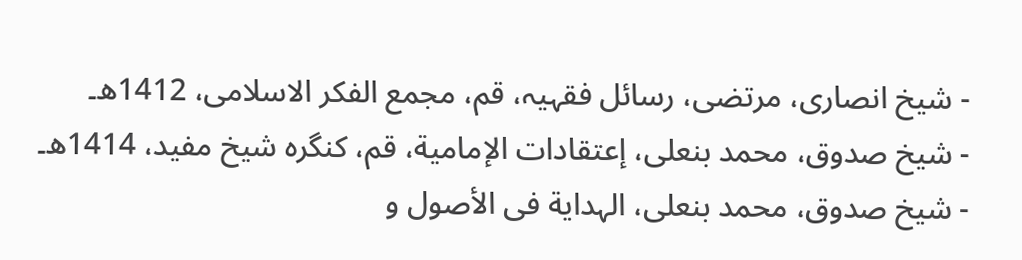- شیخ انصاری، مرتضی، رسائل فقہیہ، قم، مجمع الفکر الاسلامی، 1412ھ۔
- شیخ صدوق، محمد بنعلی، إعتقادات الإمامیة، قم، کنگرہ شیخ مفید، 1414ھ۔
- شیخ صدوق، محمد بنعلی، الہدایة فی الأصول و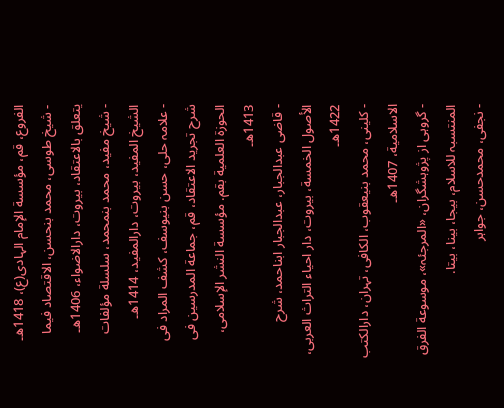الفروع، قم، مؤسسة الإمام الہادی(ع)، 1418ھ۔
- شیخ طوسی، محمد بنحسن، الاقتصاد فیما یتعلق بالاعتقاد، بیروت، دارالاضواء، 1406ھ۔
- شیخ مفید، محمد بنمحمد، سلسلة مؤلفات الشیخ المفید، بیروت، دارالمفید، 1414ھ۔
- علامہ حلی، حسن بنیوسف، کشف المراد فی شرح تجرید الاعتقاد، قم، جماعة المدرسین فی الحوزة العلمیة بقم. مؤسسة النشر الإسلامی، 1413ھ۔
- قاضی عبدالجبار، عبدالجبار ابناحمد، شرح الأصول الخمسة، بیروت، دار احیاء التراث العربی، 1422ھ۔
- کلینی، محمد بنیعقوب، الکافی، تہران، دارالکتب الاسلامیة، 1407ھ۔
- گروہی از پژوہشگران، «المرجئہ»، موسوعة الفرق المنتسبہ للاسلام، بیجا، بینا، بیتا.
- نجفی، محمدحسن، جواہر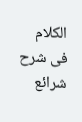الکلام فی شرح شرائع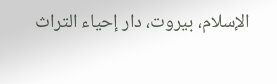الإسلام، بیروت، دار إحیاء التراث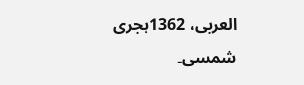العربی، 1362ہجری شمسی۔